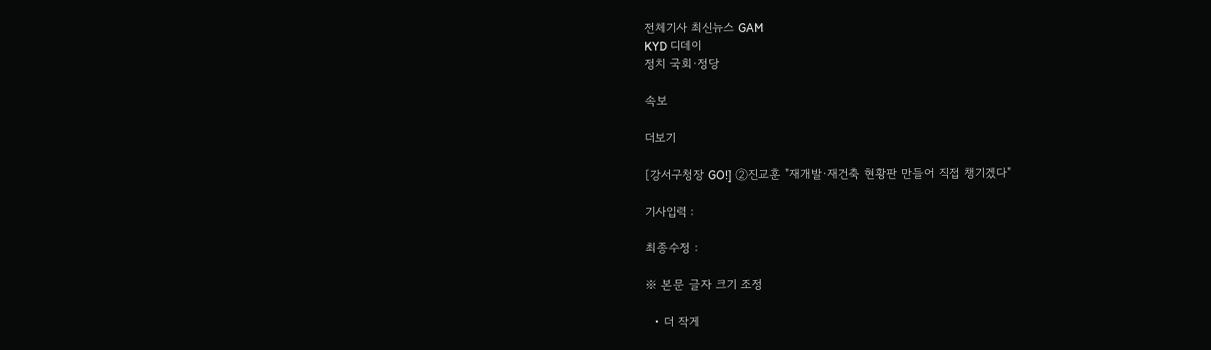전체기사 최신뉴스 GAM
KYD 디데이
정치 국회·정당

속보

더보기

[강서구청장 GO!] ②진교훈 "재개발·재건축 현황판 만들어 직접 챙기겠다"

기사입력 :

최종수정 :

※ 본문 글자 크기 조정

  • 더 작게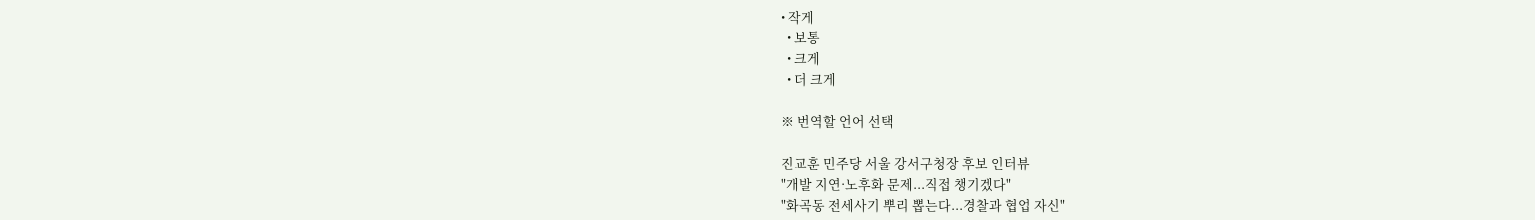• 작게
  • 보통
  • 크게
  • 더 크게

※ 번역할 언어 선택

진교훈 민주당 서울 강서구청장 후보 인터뷰
"개발 지연·노후화 문제...직접 챙기겠다"
"화곡동 전세사기 뿌리 뽑는다...경찰과 협업 자신"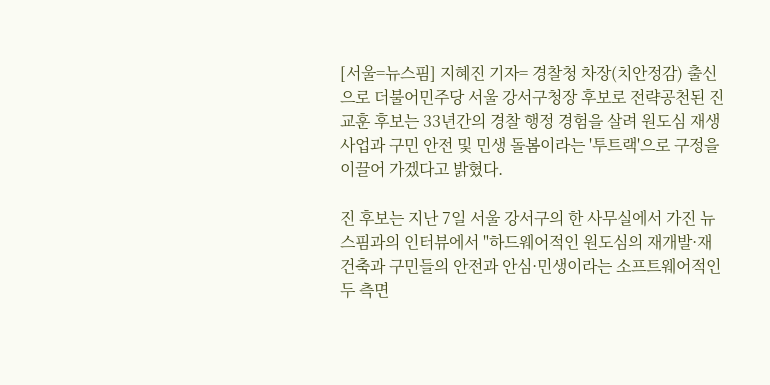[서울=뉴스핌] 지혜진 기자= 경찰청 차장(치안정감) 출신으로 더불어민주당 서울 강서구청장 후보로 전략공천된 진교훈 후보는 33년간의 경찰 행정 경험을 살려 원도심 재생 사업과 구민 안전 및 민생 돌봄이라는 '투트랙'으로 구정을 이끌어 가겠다고 밝혔다.

진 후보는 지난 7일 서울 강서구의 한 사무실에서 가진 뉴스핌과의 인터뷰에서 "하드웨어적인 원도심의 재개발·재건축과 구민들의 안전과 안심·민생이라는 소프트웨어적인 두 측면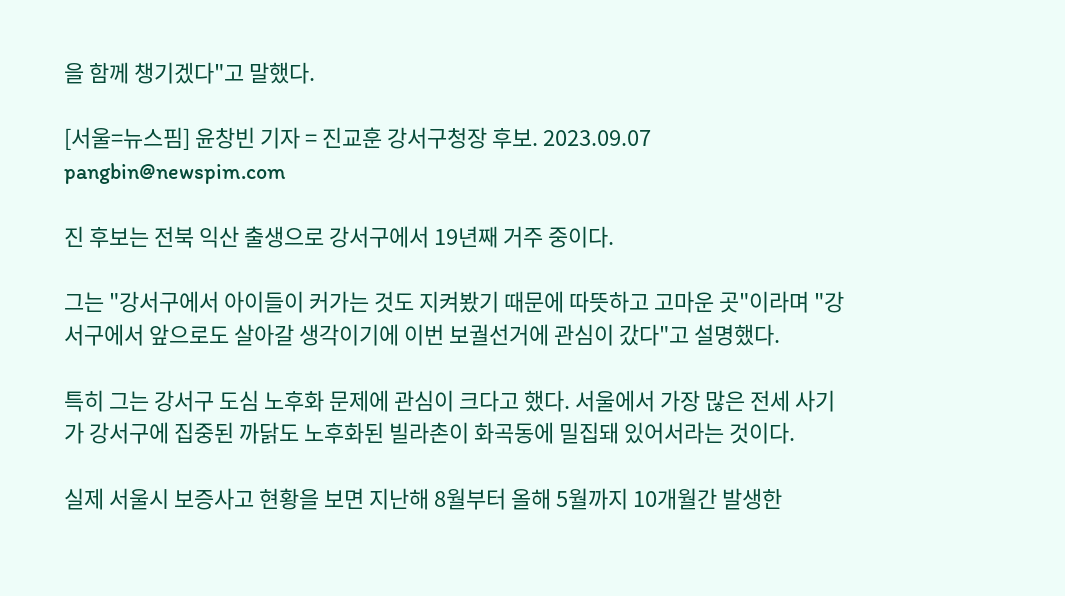을 함께 챙기겠다"고 말했다.

[서울=뉴스핌] 윤창빈 기자 = 진교훈 강서구청장 후보. 2023.09.07 pangbin@newspim.com

진 후보는 전북 익산 출생으로 강서구에서 19년째 거주 중이다.

그는 "강서구에서 아이들이 커가는 것도 지켜봤기 때문에 따뜻하고 고마운 곳"이라며 "강서구에서 앞으로도 살아갈 생각이기에 이번 보궐선거에 관심이 갔다"고 설명했다.

특히 그는 강서구 도심 노후화 문제에 관심이 크다고 했다. 서울에서 가장 많은 전세 사기가 강서구에 집중된 까닭도 노후화된 빌라촌이 화곡동에 밀집돼 있어서라는 것이다.

실제 서울시 보증사고 현황을 보면 지난해 8월부터 올해 5월까지 10개월간 발생한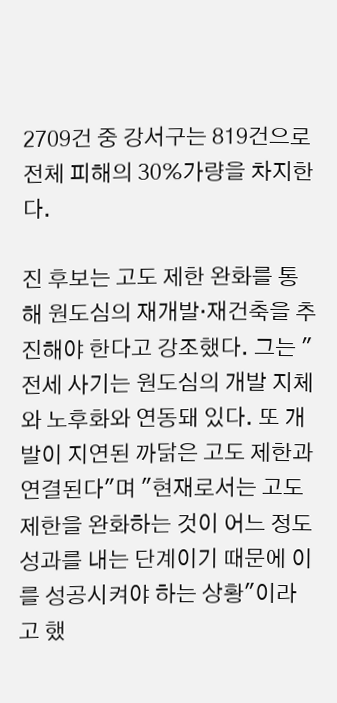2709건 중 강서구는 819건으로 전체 피해의 30%가량을 차지한다.

진 후보는 고도 제한 완화를 통해 원도심의 재개발·재건축을 추진해야 한다고 강조했다. 그는 "전세 사기는 원도심의 개발 지체와 노후화와 연동돼 있다. 또 개발이 지연된 까닭은 고도 제한과 연결된다"며 "현재로서는 고도 제한을 완화하는 것이 어느 정도 성과를 내는 단계이기 때문에 이를 성공시켜야 하는 상황"이라고 했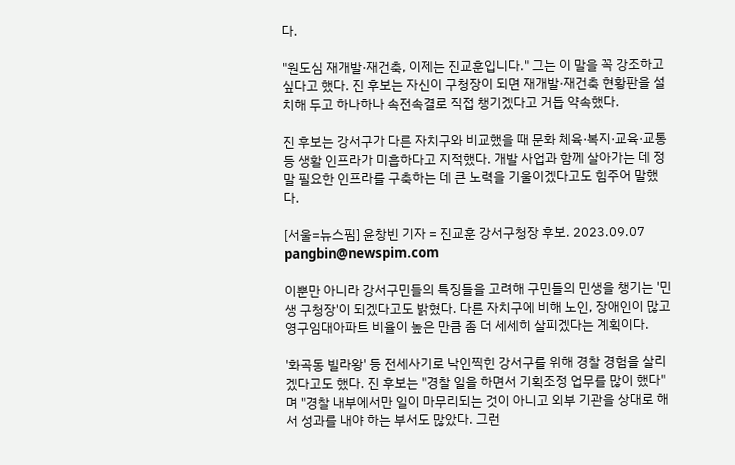다.

"원도심 재개발·재건축, 이제는 진교훈입니다." 그는 이 말을 꼭 강조하고 싶다고 했다. 진 후보는 자신이 구청장이 되면 재개발·재건축 현황판을 설치해 두고 하나하나 속전속결로 직접 챙기겠다고 거듭 약속했다.

진 후보는 강서구가 다른 자치구와 비교했을 때 문화 체육·복지·교육·교통 등 생활 인프라가 미흡하다고 지적했다. 개발 사업과 함께 살아가는 데 정말 필요한 인프라를 구축하는 데 큰 노력을 기울이겠다고도 힘주어 말했다.

[서울=뉴스핌] 윤창빈 기자 = 진교훈 강서구청장 후보. 2023.09.07 pangbin@newspim.com

이뿐만 아니라 강서구민들의 특징들을 고려해 구민들의 민생을 챙기는 '민생 구청장'이 되겠다고도 밝혔다. 다른 자치구에 비해 노인, 장애인이 많고 영구임대아파트 비율이 높은 만큼 좀 더 세세히 살피겠다는 계획이다.

'화곡동 빌라왕' 등 전세사기로 낙인찍힌 강서구를 위해 경찰 경험을 살리겠다고도 했다. 진 후보는 "경찰 일을 하면서 기획조정 업무를 많이 했다"며 "경찰 내부에서만 일이 마무리되는 것이 아니고 외부 기관을 상대로 해서 성과를 내야 하는 부서도 많았다. 그런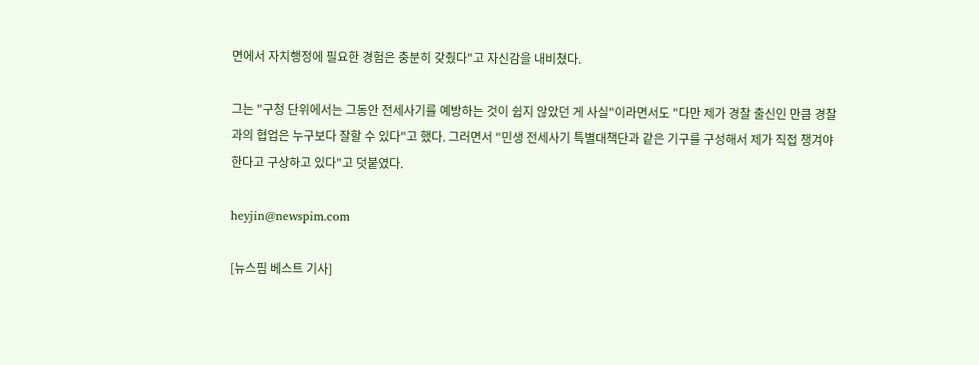면에서 자치행정에 필요한 경험은 충분히 갖췄다"고 자신감을 내비쳤다.

그는 "구청 단위에서는 그동안 전세사기를 예방하는 것이 쉽지 않았던 게 사실"이라면서도 "다만 제가 경찰 출신인 만큼 경찰과의 협업은 누구보다 잘할 수 있다"고 했다. 그러면서 "민생 전세사기 특별대책단과 같은 기구를 구성해서 제가 직접 챙겨야 한다고 구상하고 있다"고 덧붙였다.

heyjin@newspim.com

[뉴스핌 베스트 기사]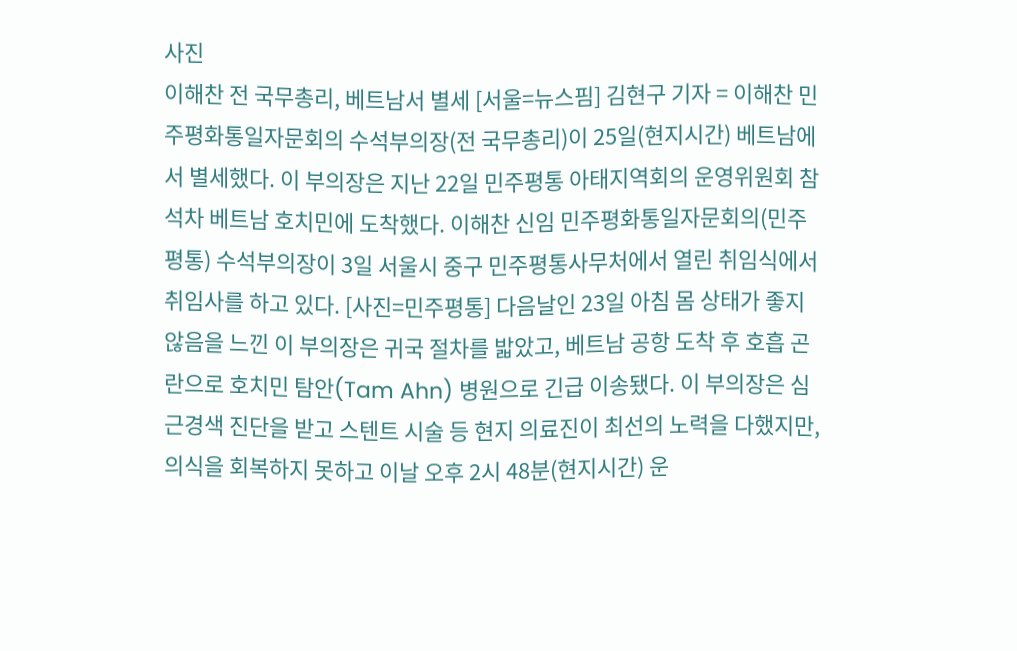사진
이해찬 전 국무총리, 베트남서 별세 [서울=뉴스핌] 김현구 기자 = 이해찬 민주평화통일자문회의 수석부의장(전 국무총리)이 25일(현지시간) 베트남에서 별세했다. 이 부의장은 지난 22일 민주평통 아태지역회의 운영위원회 참석차 베트남 호치민에 도착했다. 이해찬 신임 민주평화통일자문회의(민주평통) 수석부의장이 3일 서울시 중구 민주평통사무처에서 열린 취임식에서 취임사를 하고 있다. [사진=민주평통] 다음날인 23일 아침 몸 상태가 좋지 않음을 느낀 이 부의장은 귀국 절차를 밟았고, 베트남 공항 도착 후 호흡 곤란으로 호치민 탐안(Tam Ahn) 병원으로 긴급 이송됐다. 이 부의장은 심근경색 진단을 받고 스텐트 시술 등 현지 의료진이 최선의 노력을 다했지만, 의식을 회복하지 못하고 이날 오후 2시 48분(현지시간) 운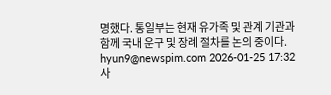명했다. 통일부는 현재 유가족 및 관계 기관과 함께 국내 운구 및 장례 절차를 논의 중이다. hyun9@newspim.com 2026-01-25 17:32
사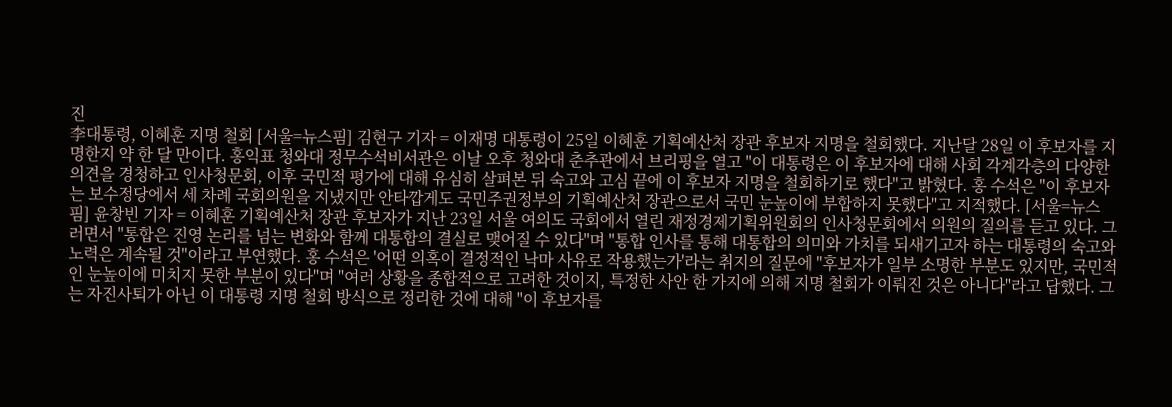진
李대통령, 이혜훈 지명 철회 [서울=뉴스핌] 김현구 기자 = 이재명 대통령이 25일 이혜훈 기획예산처 장관 후보자 지명을 철회했다. 지난달 28일 이 후보자를 지명한지 약 한 달 만이다. 홍익표 청와대 정무수석비서관은 이날 오후 청와대 춘추관에서 브리핑을 열고 "이 대통령은 이 후보자에 대해 사회 각계각층의 다양한 의견을 경청하고 인사청문회, 이후 국민적 평가에 대해 유심히 살펴본 뒤 숙고와 고심 끝에 이 후보자 지명을 철회하기로 했다"고 밝혔다. 홍 수석은 "이 후보자는 보수정당에서 세 차례 국회의원을 지냈지만 안타깝게도 국민주권정부의 기획예산처 장관으로서 국민 눈높이에 부합하지 못했다"고 지적했다. [서울=뉴스핌] 윤창빈 기자 = 이혜훈 기획예산처 장관 후보자가 지난 23일 서울 여의도 국회에서 열린 재정경제기획위원회의 인사청문회에서 의원의 질의를 듣고 있다. 그러면서 "통합은 진영 논리를 넘는 변화와 함께 대통합의 결실로 맺어질 수 있다"며 "통합 인사를 통해 대통합의 의미와 가치를 되새기고자 하는 대통령의 숙고와 노력은 계속될 것"이라고 부연했다. 홍 수석은 '어떤 의혹이 결정적인 낙마 사유로 작용했는가'라는 취지의 질문에 "후보자가 일부 소명한 부분도 있지만, 국민적인 눈높이에 미치지 못한 부분이 있다"며 "여러 상황을 종합적으로 고려한 것이지, 특정한 사안 한 가지에 의해 지명 철회가 이뤄진 것은 아니다"라고 답했다. 그는 자진사퇴가 아닌 이 대통령 지명 철회 방식으로 정리한 것에 대해 "이 후보자를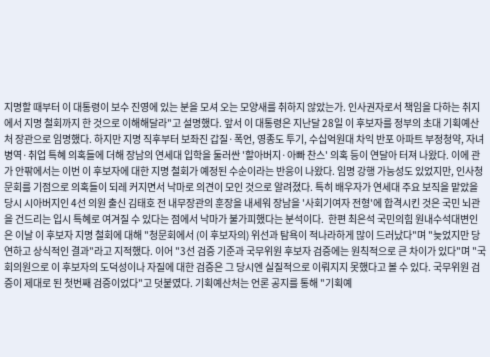지명할 때부터 이 대통령이 보수 진영에 있는 분을 모셔 오는 모양새를 취하지 않았는가. 인사권자로서 책임을 다하는 취지에서 지명 철회까지 한 것으로 이해해달라"고 설명했다. 앞서 이 대통령은 지난달 28일 이 후보자를 정부의 초대 기획예산처 장관으로 임명했다. 하지만 지명 직후부터 보좌진 갑질·폭언, 영종도 투기, 수십억원대 차익 반포 아파트 부정청약, 자녀 병역·취업 특혜 의혹들에 더해 장남의 연세대 입학을 둘러싼 '할아버지·아빠 찬스' 의혹 등이 연달아 터져 나왔다. 이에 관가 안팎에서는 이번 이 후보자에 대한 지명 철회가 예정된 수순이라는 반응이 나왔다. 임명 강행 가능성도 있었지만, 인사청문회를 기점으로 의혹들이 되레 커지면서 낙마로 의견이 모인 것으로 알려졌다. 특히 배우자가 연세대 주요 보직을 맡았을 당시 시아버지인 4선 의원 출신 김태호 전 내무장관의 훈장을 내세워 장남을 '사회기여자 전형'에 합격시킨 것은 국민 뇌관을 건드리는 입시 특혜로 여겨질 수 있다는 점에서 낙마가 불가피했다는 분석이다.  한편 최은석 국민의힘 원내수석대변인은 이날 이 후보자 지명 철회에 대해 "청문회에서 (이 후보자의) 위선과 탐욕이 적나라하게 많이 드러났다"며 "늦었지만 당연하고 상식적인 결과"라고 지적했다. 이어 "3선 검증 기준과 국무위원 후보자 검증에는 원칙적으로 큰 차이가 있다"며 "국회의원으로 이 후보자의 도덕성이나 자질에 대한 검증은 그 당시엔 실질적으로 이뤄지지 못했다고 볼 수 있다. 국무위원 검증이 제대로 된 첫번째 검증이었다"고 덧붙였다. 기획예산처는 언론 공지를 통해 "기획예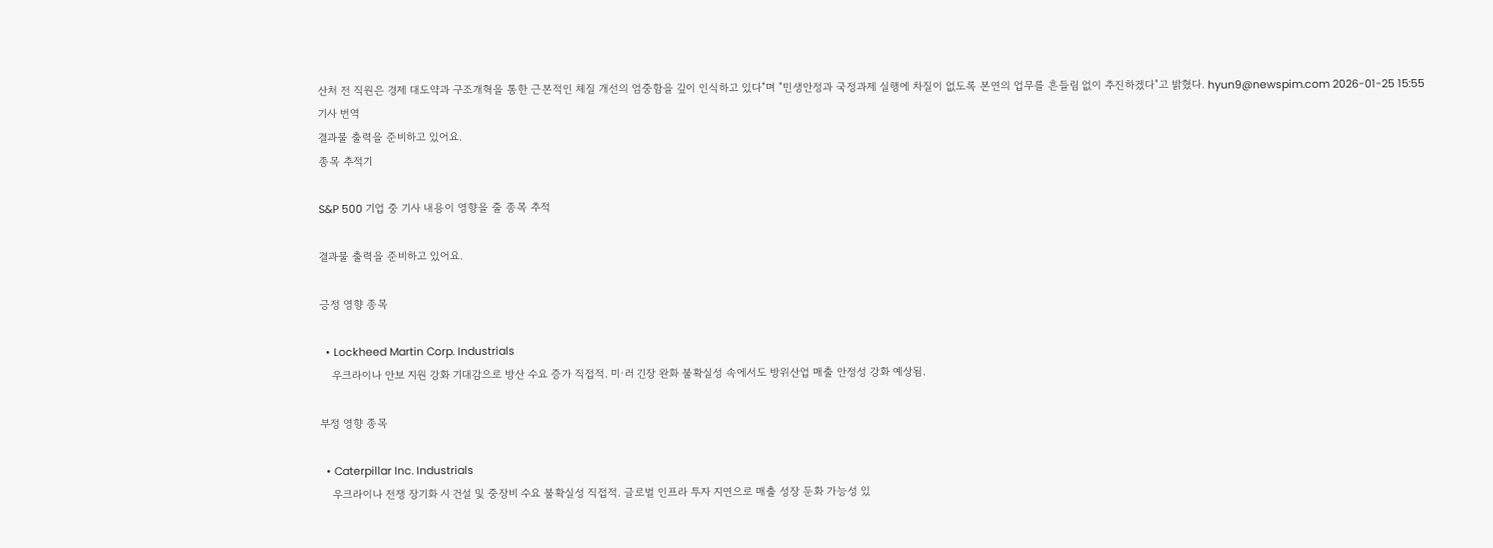산처 전 직원은 경제 대도약과 구조개혁을 통한 근본적인 체질 개선의 엄중함을 깊이 인식하고 있다"며 "민생안정과 국정과제 실행에 차질이 없도록 본연의 업무를 흔들림 없이 추진하겠다"고 밝혔다. hyun9@newspim.com 2026-01-25 15:55
기사 번역
결과물 출력을 준비하고 있어요.
종목 추적기

S&P 500 기업 중 기사 내용이 영향을 줄 종목 추적

결과물 출력을 준비하고 있어요.

긍정 영향 종목

  • Lockheed Martin Corp. Industrials
    우크라이나 안보 지원 강화 기대감으로 방산 수요 증가 직접적. 미·러 긴장 완화 불확실성 속에서도 방위산업 매출 안정성 강화 예상됨.

부정 영향 종목

  • Caterpillar Inc. Industrials
    우크라이나 전쟁 장기화 시 건설 및 중장비 수요 불확실성 직접적. 글로벌 인프라 투자 지연으로 매출 성장 둔화 가능성 있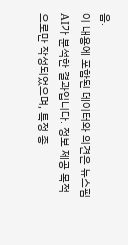음.
이 내용에 포함된 데이터와 의견은 뉴스핌 AI가 분석한 결과입니다. 정보 제공 목적으로만 작성되었으며, 특정 종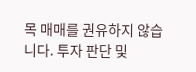목 매매를 권유하지 않습니다. 투자 판단 및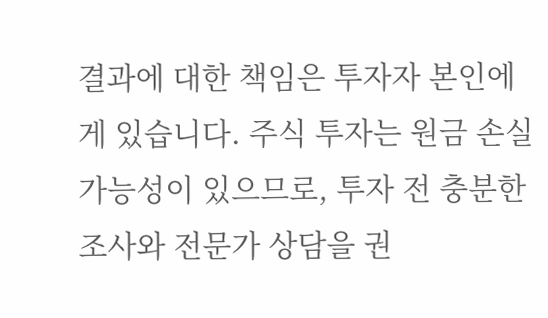결과에 대한 책임은 투자자 본인에게 있습니다. 주식 투자는 원금 손실 가능성이 있으므로, 투자 전 충분한 조사와 전문가 상담을 권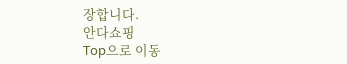장합니다.
안다쇼핑
Top으로 이동